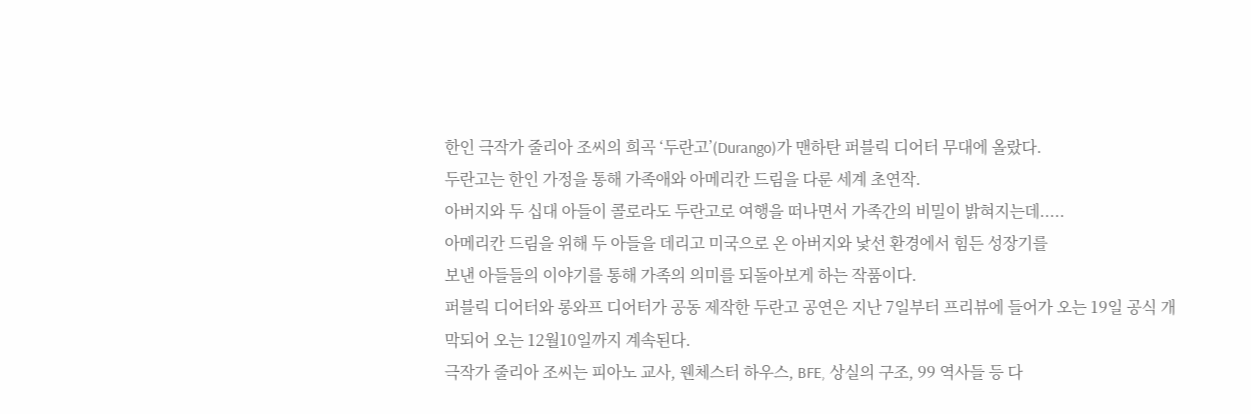한인 극작가 줄리아 조씨의 희곡 ‘두란고’(Durango)가 맨하탄 퍼블릭 디어터 무대에 올랐다.
두란고는 한인 가정을 통해 가족애와 아메리칸 드림을 다룬 세계 초연작.
아버지와 두 십대 아들이 콜로라도 두란고로 여행을 떠나면서 가족간의 비밀이 밝혀지는데.....
아메리칸 드림을 위해 두 아들을 데리고 미국으로 온 아버지와 낯선 환경에서 힘든 성장기를
보낸 아들들의 이야기를 통해 가족의 의미를 되돌아보게 하는 작품이다.
퍼블릭 디어터와 롱와프 디어터가 공동 제작한 두란고 공연은 지난 7일부터 프리뷰에 들어가 오는 19일 공식 개막되어 오는 12월10일까지 계속된다.
극작가 줄리아 조씨는 피아노 교사, 웬체스터 하우스, BFE, 상실의 구조, 99 역사들 등 다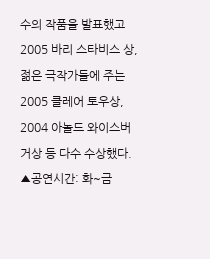수의 작품을 발표했고 2005 바리 스타비스 상, 젊은 극작가들에 주는 2005 클레어 토우상, 2004 아놀드 와이스버거상 등 다수 수상했다.
▲공연시간: 화~금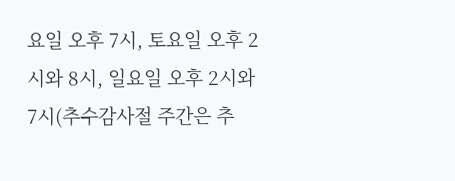요일 오후 7시, 토요일 오후 2시와 8시, 일요일 오후 2시와 7시(추수감사절 주간은 추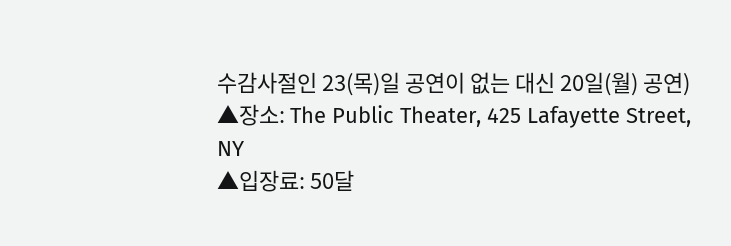수감사절인 23(목)일 공연이 없는 대신 20일(월) 공연)
▲장소: The Public Theater, 425 Lafayette Street, NY
▲입장료: 50달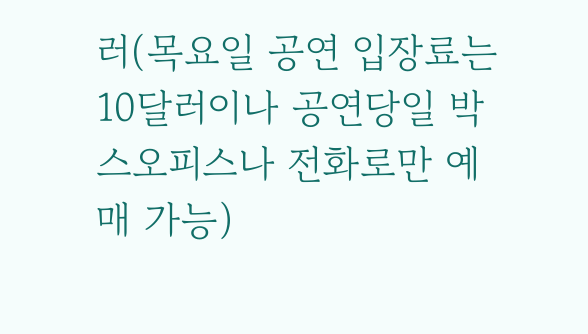러(목요일 공연 입장료는 10달러이나 공연당일 박스오피스나 전화로만 예매 가능)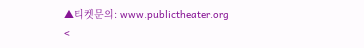▲티켓문의: www.publictheater.org
<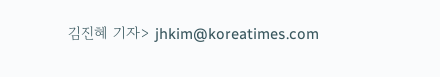김진혜 기자> jhkim@koreatimes.com